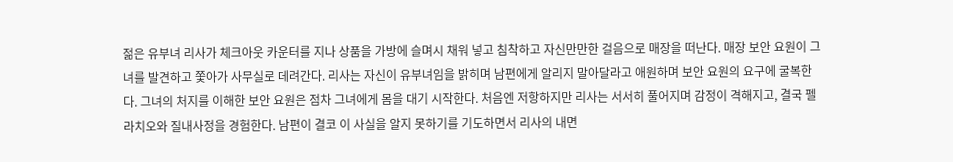젊은 유부녀 리사가 체크아웃 카운터를 지나 상품을 가방에 슬며시 채워 넣고 침착하고 자신만만한 걸음으로 매장을 떠난다. 매장 보안 요원이 그녀를 발견하고 쫓아가 사무실로 데려간다. 리사는 자신이 유부녀임을 밝히며 남편에게 알리지 말아달라고 애원하며 보안 요원의 요구에 굴복한다. 그녀의 처지를 이해한 보안 요원은 점차 그녀에게 몸을 대기 시작한다. 처음엔 저항하지만 리사는 서서히 풀어지며 감정이 격해지고, 결국 펠라치오와 질내사정을 경험한다. 남편이 결코 이 사실을 알지 못하기를 기도하면서 리사의 내면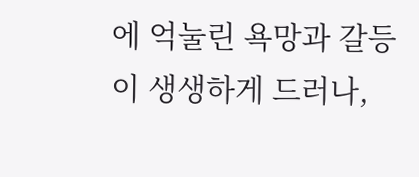에 억눌린 욕망과 갈등이 생생하게 드러나,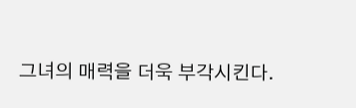그녀의 매력을 더욱 부각시킨다.